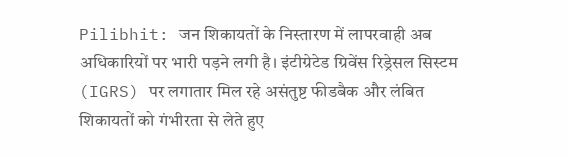Pilibhit: जन शिकायतों के निस्तारण में लापरवाही अब अधिकारियों पर भारी पड़ने लगी है। इंटीग्रेटेड ग्रिवेंस रिड्रेसल सिस्टम (IGRS) पर लगातार मिल रहे असंतुष्ट फीडबैक और लंबित शिकायतों को गंभीरता से लेते हुए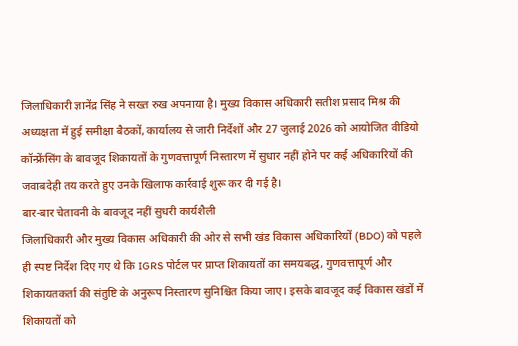जिलाधिकारी ज्ञानेंद्र सिंह ने सख्त रुख अपनाया है। मुख्य विकास अधिकारी सतीश प्रसाद मिश्र की अध्यक्षता में हुई समीक्षा बैठकों, कार्यालय से जारी निर्देशों और 27 जुलाई 2026 को आयोजित वीडियो कॉन्फ्रेंसिंग के बावजूद शिकायतों के गुणवत्तापूर्ण निस्तारण में सुधार नहीं होने पर कई अधिकारियों की जवाबदेही तय करते हुए उनके खिलाफ कार्रवाई शुरू कर दी गई है।
बार-बार चेतावनी के बावजूद नहीं सुधरी कार्यशैली
जिलाधिकारी और मुख्य विकास अधिकारी की ओर से सभी खंड विकास अधिकारियों (BDO) को पहले ही स्पष्ट निर्देश दिए गए थे कि IGRS पोर्टल पर प्राप्त शिकायतों का समयबद्ध, गुणवत्तापूर्ण और शिकायतकर्ता की संतुष्टि के अनुरूप निस्तारण सुनिश्चित किया जाए। इसके बावजूद कई विकास खंडों में शिकायतों को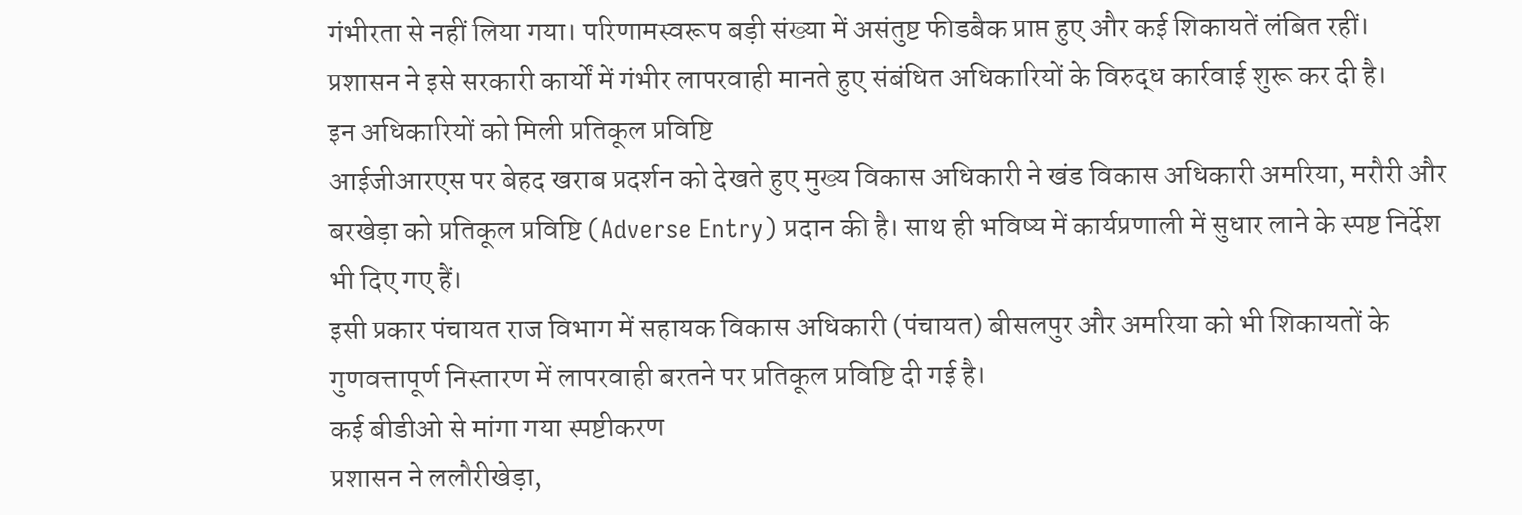गंभीरता से नहीं लिया गया। परिणामस्वरूप बड़ी संख्या में असंतुष्ट फीडबैक प्राप्त हुए और कई शिकायतें लंबित रहीं।
प्रशासन ने इसे सरकारी कार्यों में गंभीर लापरवाही मानते हुए संबंधित अधिकारियों के विरुद्ध कार्रवाई शुरू कर दी है।
इन अधिकारियों को मिली प्रतिकूल प्रविष्टि
आईजीआरएस पर बेहद खराब प्रदर्शन को देखते हुए मुख्य विकास अधिकारी ने खंड विकास अधिकारी अमरिया, मरौरी और बरखेड़ा को प्रतिकूल प्रविष्टि (Adverse Entry) प्रदान की है। साथ ही भविष्य में कार्यप्रणाली में सुधार लाने के स्पष्ट निर्देश भी दिए गए हैं।
इसी प्रकार पंचायत राज विभाग में सहायक विकास अधिकारी (पंचायत) बीसलपुर और अमरिया को भी शिकायतों के गुणवत्तापूर्ण निस्तारण में लापरवाही बरतने पर प्रतिकूल प्रविष्टि दी गई है।
कई बीडीओ से मांगा गया स्पष्टीकरण
प्रशासन ने ललौरीखेड़ा,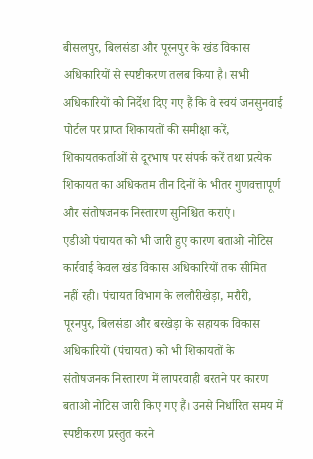बीसलपुर, बिलसंडा और पूरनपुर के खंड विकास अधिकारियों से स्पष्टीकरण तलब किया है। सभी अधिकारियों को निर्देश दिए गए हैं कि वे स्वयं जनसुनवाई पोर्टल पर प्राप्त शिकायतों की समीक्षा करें, शिकायतकर्ताओं से दूरभाष पर संपर्क करें तथा प्रत्येक शिकायत का अधिकतम तीन दिनों के भीतर गुणवत्तापूर्ण और संतोषजनक निस्तारण सुनिश्चित कराएं।
एडीओ पंचायत को भी जारी हुए कारण बताओ नोटिस
कार्रवाई केवल खंड विकास अधिकारियों तक सीमित नहीं रही। पंचायत विभाग के ललौरीखेड़ा, मरौरी, पूरनपुर, बिलसंडा और बरखेड़ा के सहायक विकास अधिकारियों (पंचायत) को भी शिकायतों के संतोषजनक निस्तारण में लापरवाही बरतने पर कारण बताओ नोटिस जारी किए गए हैं। उनसे निर्धारित समय में स्पष्टीकरण प्रस्तुत करने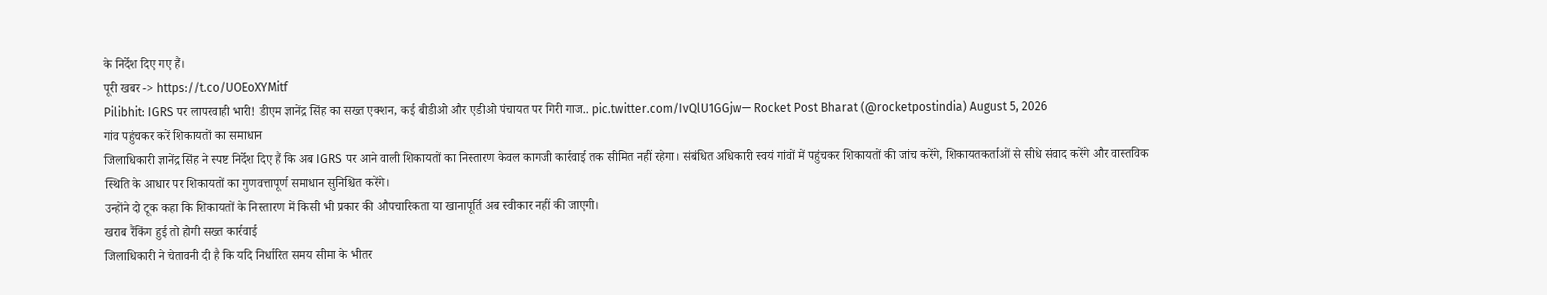के निर्देश दिए गए हैं।
पूरी खबर -> https://t.co/UOEoXYMitf
Pilibhit: IGRS पर लापरवाही भारी! डीएम ज्ञानेंद्र सिंह का सख्त एक्शन, कई बीडीओ और एडीओ पंचायत पर गिरी गाज.. pic.twitter.com/IvQlU1GGjw— Rocket Post Bharat (@rocketpostindia) August 5, 2026
गांव पहुंचकर करें शिकायतों का समाधान
जिलाधिकारी ज्ञानेंद्र सिंह ने स्पष्ट निर्देश दिए हैं कि अब IGRS पर आने वाली शिकायतों का निस्तारण केवल कागजी कार्रवाई तक सीमित नहीं रहेगा। संबंधित अधिकारी स्वयं गांवों में पहुंचकर शिकायतों की जांच करेंगे, शिकायतकर्ताओं से सीधे संवाद करेंगे और वास्तविक स्थिति के आधार पर शिकायतों का गुणवत्तापूर्ण समाधान सुनिश्चित करेंगे।
उन्होंने दो टूक कहा कि शिकायतों के निस्तारण में किसी भी प्रकार की औपचारिकता या खानापूर्ति अब स्वीकार नहीं की जाएगी।
खराब रैंकिंग हुई तो होगी सख्त कार्रवाई
जिलाधिकारी ने चेतावनी दी है कि यदि निर्धारित समय सीमा के भीतर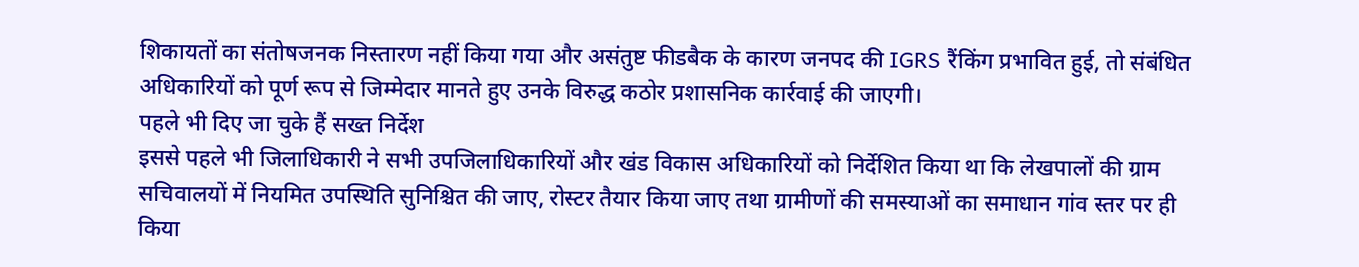शिकायतों का संतोषजनक निस्तारण नहीं किया गया और असंतुष्ट फीडबैक के कारण जनपद की IGRS रैंकिंग प्रभावित हुई, तो संबंधित अधिकारियों को पूर्ण रूप से जिम्मेदार मानते हुए उनके विरुद्ध कठोर प्रशासनिक कार्रवाई की जाएगी।
पहले भी दिए जा चुके हैं सख्त निर्देश
इससे पहले भी जिलाधिकारी ने सभी उपजिलाधिकारियों और खंड विकास अधिकारियों को निर्देशित किया था कि लेखपालों की ग्राम सचिवालयों में नियमित उपस्थिति सुनिश्चित की जाए, रोस्टर तैयार किया जाए तथा ग्रामीणों की समस्याओं का समाधान गांव स्तर पर ही किया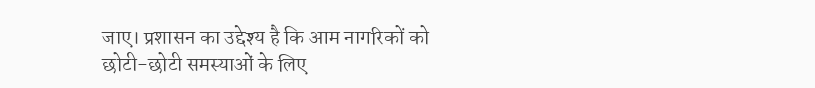जाए। प्रशासन का उद्देश्य है कि आम नागरिकों को छोटी-छोटी समस्याओं के लिए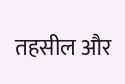तहसील और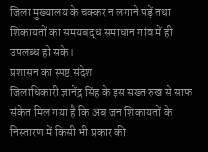जिला मुख्यालय के चक्कर न लगाने पड़ें तथा शिकायतों का समयबद्ध समाधान गांव में ही उपलब्ध हो सके।
प्रशासन का स्पष्ट संदेश
जिलाधिकारी ज्ञानेंद्र सिंह के इस सख्त रुख से साफ संकेत मिल गया है कि अब जन शिकायतों के निस्तारण में किसी भी प्रकार की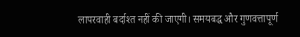लापरवाही बर्दाश्त नहीं की जाएगी। समयबद्ध और गुणवत्तापूर्ण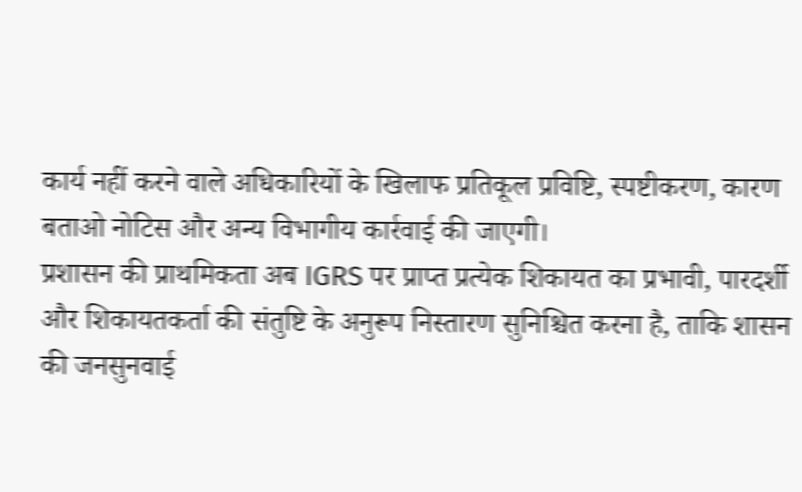कार्य नहीं करने वाले अधिकारियों के खिलाफ प्रतिकूल प्रविष्टि, स्पष्टीकरण, कारण बताओ नोटिस और अन्य विभागीय कार्रवाई की जाएगी।
प्रशासन की प्राथमिकता अब IGRS पर प्राप्त प्रत्येक शिकायत का प्रभावी, पारदर्शी और शिकायतकर्ता की संतुष्टि के अनुरूप निस्तारण सुनिश्चित करना है, ताकि शासन की जनसुनवाई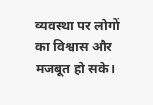व्यवस्था पर लोगों का विश्वास और मजबूत हो सके।